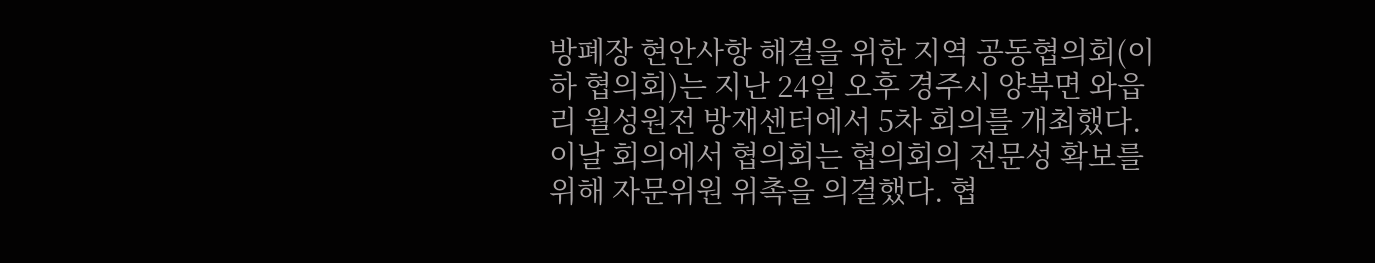방폐장 현안사항 해결을 위한 지역 공동협의회(이하 협의회)는 지난 24일 오후 경주시 양북면 와읍리 월성원전 방재센터에서 5차 회의를 개최했다.
이날 회의에서 협의회는 협의회의 전문성 확보를 위해 자문위원 위촉을 의결했다. 협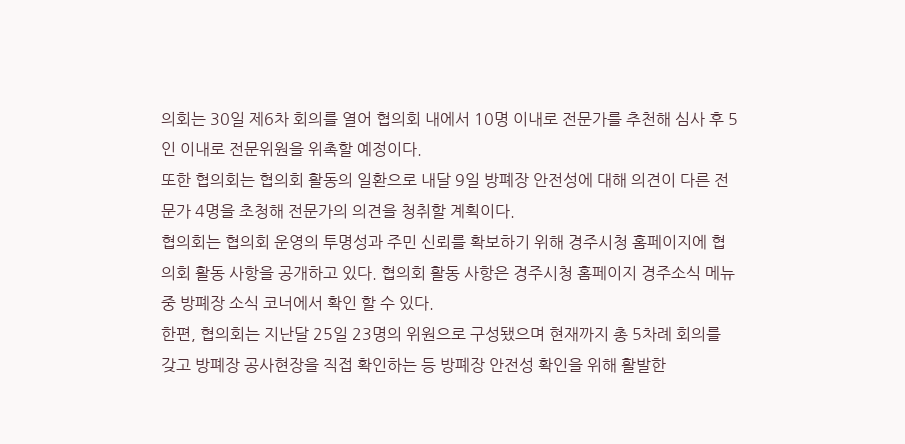의회는 30일 제6차 회의를 열어 협의회 내에서 10명 이내로 전문가를 추천해 심사 후 5인 이내로 전문위원을 위촉할 예정이다.
또한 협의회는 협의회 활동의 일환으로 내달 9일 방폐장 안전성에 대해 의견이 다른 전문가 4명을 초청해 전문가의 의견을 청취할 계획이다.
협의회는 협의회 운영의 투명성과 주민 신뢰를 확보하기 위해 경주시청 홈페이지에 협의회 활동 사항을 공개하고 있다. 협의회 활동 사항은 경주시청 홈페이지 경주소식 메뉴 중 방폐장 소식 코너에서 확인 할 수 있다.
한편, 협의회는 지난달 25일 23명의 위원으로 구성됐으며 현재까지 총 5차례 회의를 갖고 방폐장 공사현장을 직접 확인하는 등 방폐장 안전성 확인을 위해 활발한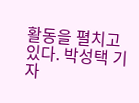활동을 펼치고 있다. 박성택 기자